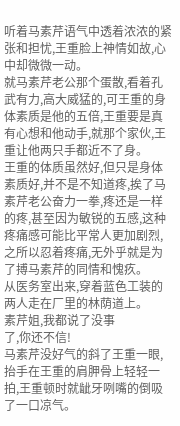听着马素芹语气中透着浓浓的紧张和担忧,王重脸上神情如故,心中却微微一动。
就马素芹老公那个蛋散,看着孔武有力,高大威猛的,可王重的身体素质是他的五倍,王重要是真有心想和他动手,就那个家伙,王重让他两只手都近不了身。
王重的体质虽然好,但只是身体素质好,并不是不知道疼,挨了马素芹老公奋力一拳,疼还是一样的疼,甚至因为敏锐的五感,这种疼痛感可能比平常人更加剧烈,之所以忍着疼痛,无外乎就是为了搏马素芹的同情和愧疚。
从医务室出来,穿着蓝色工装的两人走在厂里的林荫道上。
素芹姐,我都说了没事
了,你还不信!
马素芹没好气的斜了王重一眼,抬手在王重的肩胛骨上轻轻一拍,王重顿时就龇牙咧嘴的倒吸了一口凉气。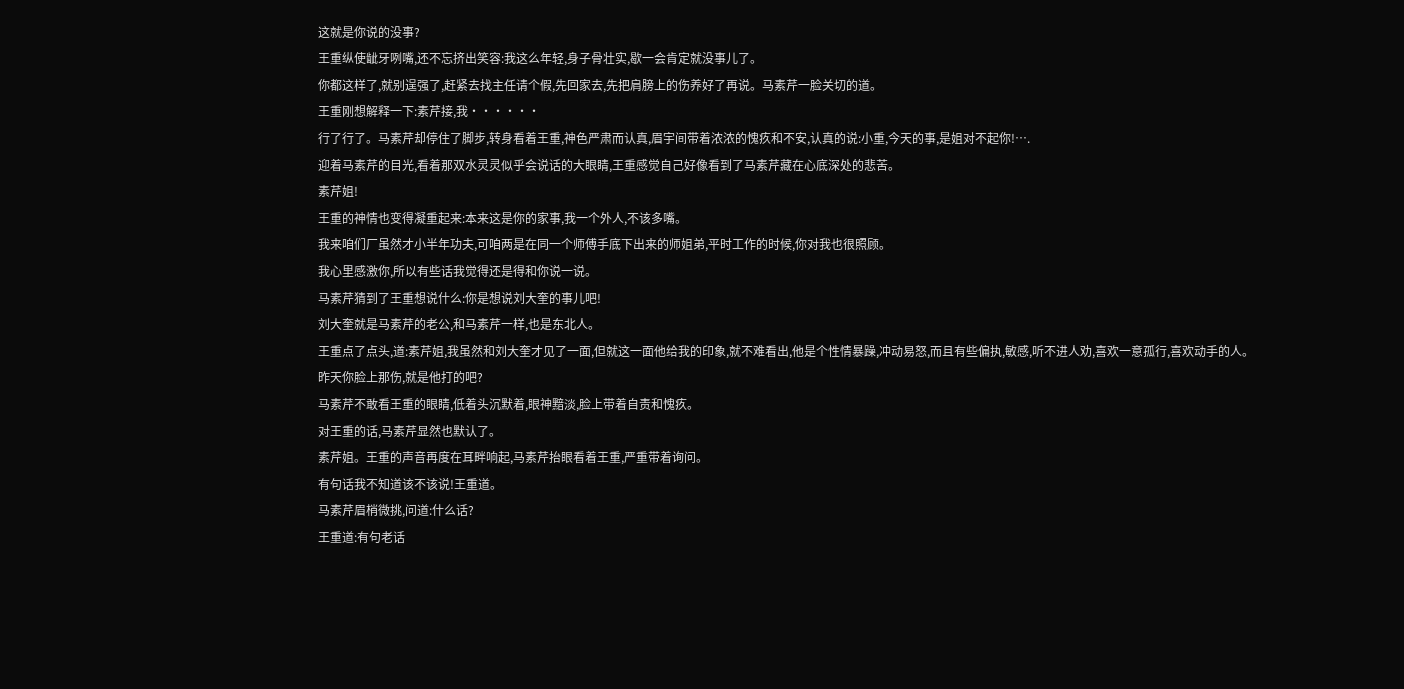这就是你说的没事?
王重纵使龇牙咧嘴,还不忘挤出笑容:我这么年轻,身子骨壮实,歇一会肯定就没事儿了。
你都这样了,就别逞强了,赶紧去找主任请个假,先回家去,先把肩膀上的伤养好了再说。马素芹一脸关切的道。
王重刚想解释一下:素芹接,我······
行了行了。马素芹却停住了脚步,转身看着王重,神色严肃而认真,眉宇间带着浓浓的愧疚和不安,认真的说:小重,今天的事,是姐对不起你!….
迎着马素芹的目光,看着那双水灵灵似乎会说话的大眼睛,王重感觉自己好像看到了马素芹藏在心底深处的悲苦。
素芹姐!
王重的神情也变得凝重起来:本来这是你的家事,我一个外人,不该多嘴。
我来咱们厂虽然才小半年功夫,可咱两是在同一个师傅手底下出来的师姐弟,平时工作的时候,你对我也很照顾。
我心里感激你,所以有些话我觉得还是得和你说一说。
马素芹猜到了王重想说什么:你是想说刘大奎的事儿吧!
刘大奎就是马素芹的老公,和马素芹一样,也是东北人。
王重点了点头,道:素芹姐,我虽然和刘大奎才见了一面,但就这一面他给我的印象,就不难看出,他是个性情暴躁,冲动易怒,而且有些偏执,敏感,听不进人劝,喜欢一意孤行,喜欢动手的人。
昨天你脸上那伤,就是他打的吧?
马素芹不敢看王重的眼睛,低着头沉默着,眼神黯淡,脸上带着自责和愧疚。
对王重的话,马素芹显然也默认了。
素芹姐。王重的声音再度在耳畔响起,马素芹抬眼看着王重,严重带着询问。
有句话我不知道该不该说!王重道。
马素芹眉梢微挑,问道:什么话?
王重道:有句老话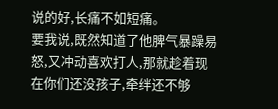说的好,长痛不如短痛。
要我说,既然知道了他脾气暴躁易怒,又冲动喜欢打人,那就趁着现在你们还没孩子,牵绊还不够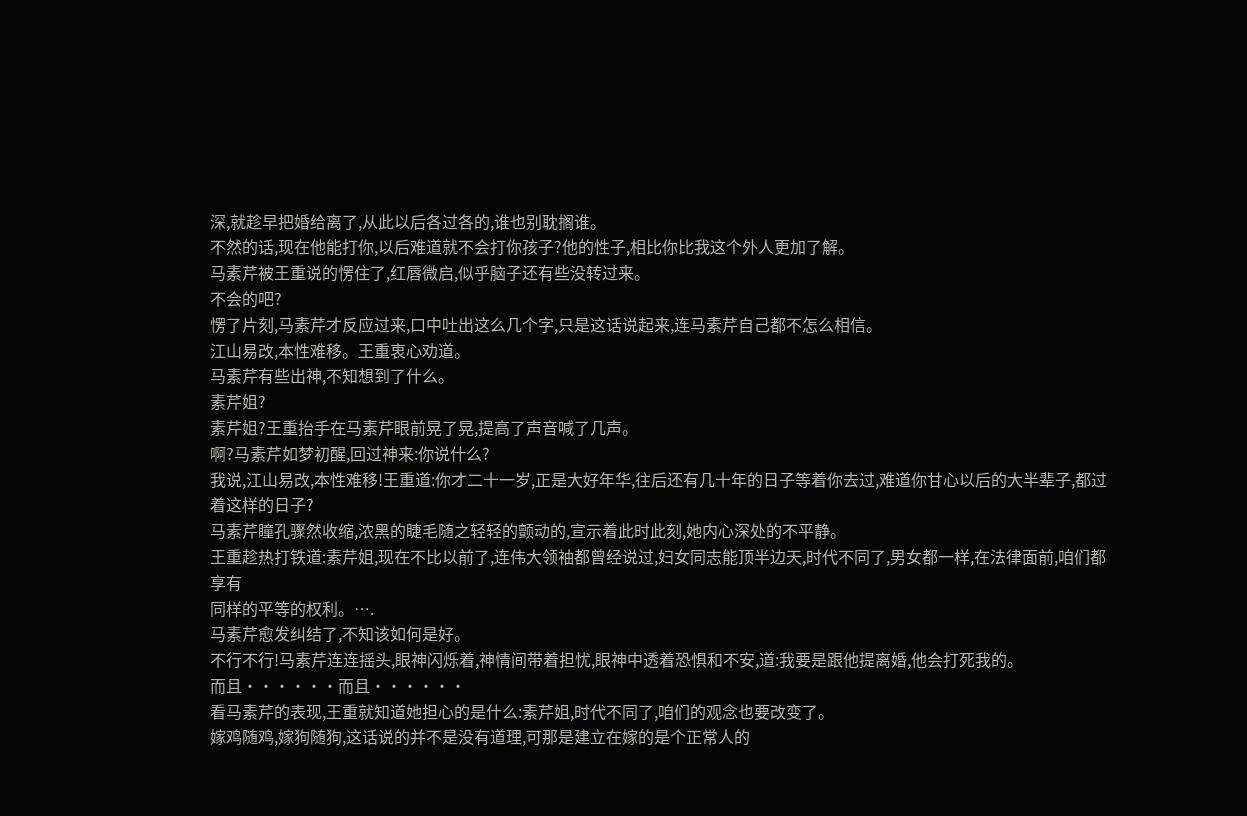深,就趁早把婚给离了,从此以后各过各的,谁也别耽搁谁。
不然的话,现在他能打你,以后难道就不会打你孩子?他的性子,相比你比我这个外人更加了解。
马素芹被王重说的愣住了,红唇微启,似乎脑子还有些没转过来。
不会的吧?
愣了片刻,马素芹才反应过来,口中吐出这么几个字,只是这话说起来,连马素芹自己都不怎么相信。
江山易改,本性难移。王重衷心劝道。
马素芹有些出神,不知想到了什么。
素芹姐?
素芹姐?王重抬手在马素芹眼前晃了晃,提高了声音喊了几声。
啊?马素芹如梦初醒,回过神来:你说什么?
我说,江山易改,本性难移!王重道:你才二十一岁,正是大好年华,往后还有几十年的日子等着你去过,难道你甘心以后的大半辈子,都过着这样的日子?
马素芹瞳孔骤然收缩,浓黑的睫毛随之轻轻的颤动的,宣示着此时此刻,她内心深处的不平静。
王重趁热打铁道:素芹姐,现在不比以前了,连伟大领袖都曾经说过,妇女同志能顶半边天,时代不同了,男女都一样,在法律面前,咱们都享有
同样的平等的权利。….
马素芹愈发纠结了,不知该如何是好。
不行不行!马素芹连连摇头,眼神闪烁着,神情间带着担忧,眼神中透着恐惧和不安,道:我要是跟他提离婚,他会打死我的。
而且······而且······
看马素芹的表现,王重就知道她担心的是什么:素芹姐,时代不同了,咱们的观念也要改变了。
嫁鸡随鸡,嫁狗随狗,这话说的并不是没有道理,可那是建立在嫁的是个正常人的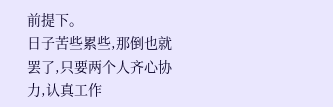前提下。
日子苦些累些,那倒也就罢了,只要两个人齐心协力,认真工作